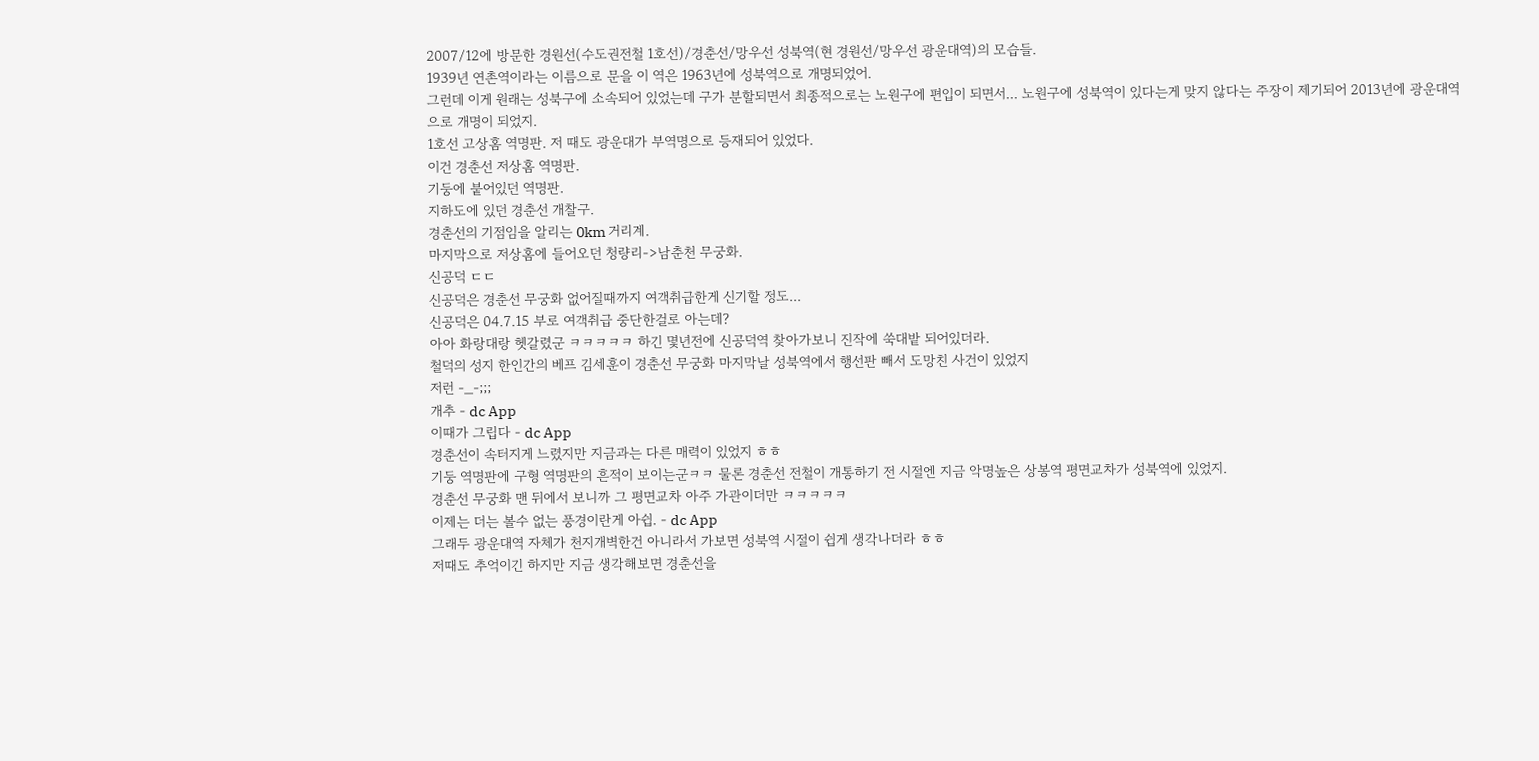2007/12에 방문한 경원선(수도권전철 1호선)/경춘선/망우선 성북역(현 경원선/망우선 광운대역)의 모습들.
1939년 연촌역이라는 이름으로 문을 이 역은 1963년에 성북역으로 개명되었어.
그런데 이게 원래는 성북구에 소속되어 있었는데 구가 분할되면서 최종적으로는 노원구에 편입이 되면서... 노원구에 성북역이 있다는게 맞지 않다는 주장이 제기되어 2013년에 광운대역으로 개명이 되었지.
1호선 고상홈 역명판. 저 때도 광운대가 부역명으로 등재되어 있었다.
이건 경춘선 저상홈 역명판.
기둥에 붙어있던 역명판.
지하도에 있던 경춘선 개찰구.
경춘선의 기점임을 알리는 0km 거리계.
마지막으로 저상홈에 들어오던 청량리->남춘천 무궁화.
신공덕 ㄷㄷ
신공덕은 경춘선 무궁화 없어질때까지 여객취급한게 신기할 정도...
신공덕은 04.7.15 부로 여객취급 중단한걸로 아는데?
아아 화랑대랑 헷갈렸군 ㅋㅋㅋㅋㅋ 하긴 몇년전에 신공덕역 찾아가보니 진작에 쑥대밭 되어있더라.
철덕의 성지 한인간의 베프 김세훈이 경춘선 무궁화 마지막날 성북역에서 행선판 빼서 도망친 사건이 있었지
저런 -_-;;;
개추 - dc App
이때가 그립다 - dc App
경춘선이 속터지게 느렸지만 지금과는 다른 매력이 있었지 ㅎㅎ
기둥 역명판에 구형 역명판의 흔적이 보이는군ㅋㅋ 물론 경춘선 전철이 개통하기 전 시절엔 지금 악명높은 상봉역 평면교차가 성북역에 있었지.
경춘선 무궁화 맨 뒤에서 보니까 그 평면교차 아주 가관이더만 ㅋㅋㅋㅋㅋ
이제는 더는 볼수 없는 풍경이란게 아쉽. - dc App
그래두 광운대역 자체가 천지개벽한건 아니라서 가보면 성북역 시절이 쉽게 생각나더라 ㅎㅎ
저때도 추억이긴 하지만 지금 생각해보면 경춘선을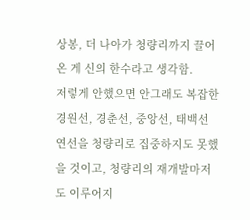상봉, 더 나아가 청량리까지 끌어온 게 신의 한수라고 생각함.
저렇게 안했으면 안그래도 복잡한 경원선, 경춘선, 중앙선, 태백선 연선을 청량리로 집중하지도 못했을 것이고, 청량리의 재개발마저도 이루어지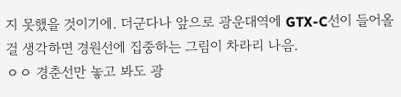지 못했을 것이기에. 더군다나 앞으로 광운대역에 GTX-C선이 들어올걸 생각하면 경원선에 집중하는 그림이 차라리 나음.
ㅇㅇ 경춘선만 놓고 봐도 광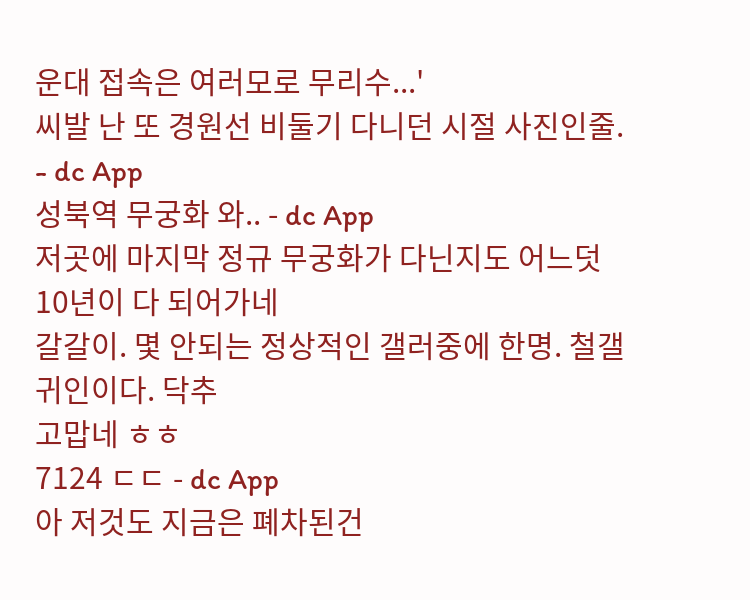운대 접속은 여러모로 무리수...'
씨발 난 또 경원선 비둘기 다니던 시절 사진인줄. - dc App
성북역 무궁화 와.. - dc App
저곳에 마지막 정규 무궁화가 다닌지도 어느덧 10년이 다 되어가네
갈갈이. 몇 안되는 정상적인 갤러중에 한명. 철갤귀인이다. 닥추
고맙네 ㅎㅎ
7124 ㄷㄷ - dc App
아 저것도 지금은 폐차된건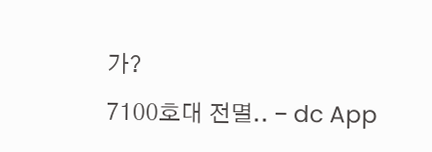가?
7100호대 전멸.. - dc App